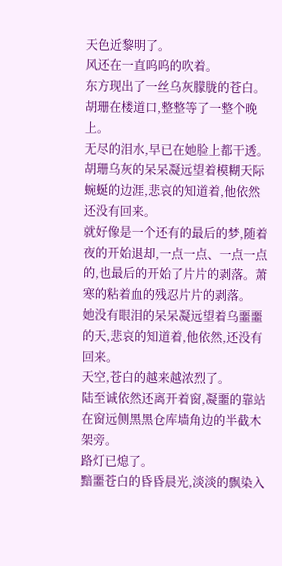天色近黎明了。
风还在一直呜呜的吹着。
东方现出了一丝乌灰朦胧的苍白。
胡珊在楼道口,整整等了一整个晚上。
无尽的泪水,早已在她脸上都干透。
胡珊乌灰的呆呆凝远望着模糊天际蜿蜒的边涯,悲哀的知道着,他依然还没有回来。
就好像是一个还有的最后的梦,随着夜的开始退却,一点一点、一点一点的,也最后的开始了片片的剥落。萧寒的粘着血的残忍片片的剥落。
她没有眼泪的呆呆凝远望着乌噩噩的天,悲哀的知道着,他依然,还没有回来。
天空,苍白的越来越浓烈了。
陆至诚依然还离开着窗,凝噩的靠站在窗远侧黑黑仓库墙角边的半截木架旁。
路灯已熄了。
黯噩苍白的昏昏晨光,淡淡的飘染入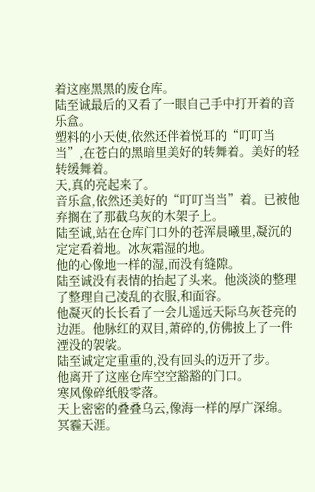着这座黑黑的废仓库。
陆至诚最后的又看了一眼自己手中打开着的音乐盒。
塑料的小天使,依然还伴着悦耳的“叮叮当当”,在苍白的黑暗里美好的转舞着。美好的轻转缓舞着。
天,真的亮起来了。
音乐盒,依然还美好的“叮叮当当”着。已被他弃搁在了那截乌灰的木架子上。
陆至诚,站在仓库门口外的苍浑晨曦里,凝沉的定定看着地。冰灰霜湿的地。
他的心像地一样的湿,而没有缝隙。
陆至诚没有表情的抬起了头来。他淡淡的整理了整理自己凌乱的衣服,和面容。
他凝灭的长长看了一会儿遥远天际乌灰苍亮的边涯。他脉红的双目,萧碎的,仿佛披上了一件湮没的袈裟。
陆至诚定定重重的,没有回头的迈开了步。
他离开了这座仓库空空豁豁的门口。
寒风像碎纸般零落。
天上密密的叠叠乌云,像海一样的厚广深绵。
冥霾天涯。